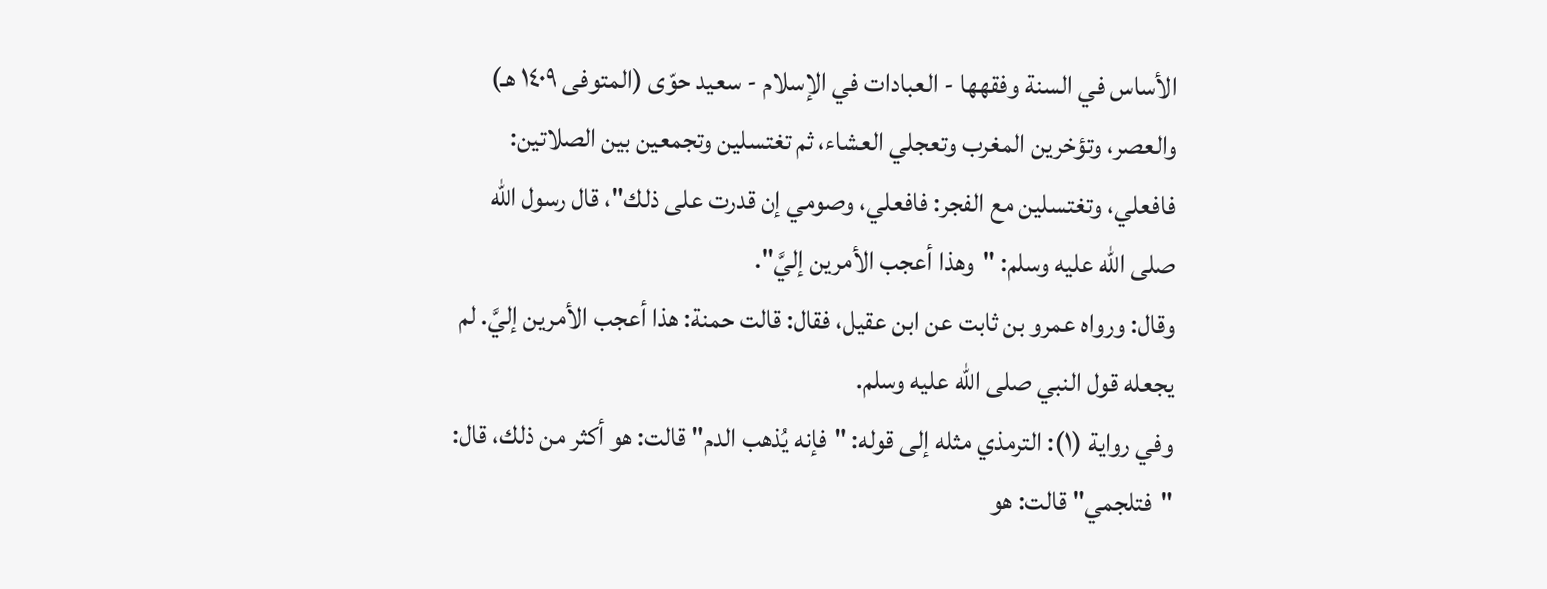الأساس في السنة وفقهها - العبادات في الإسلام - سعيد حوّى (المتوفى ١٤٠٩ هـ)
والعصر، وتؤخرين المغرب وتعجلي العشاء، ثم تغتسلين وتجمعين بين الصلاتين: فافعلي، وتغتسلين مع الفجر: فافعلي، وصومي إن قدرت على ذلك"، قال رسول الله صلى الله عليه وسلم: "وهذا أعجب الأمرين إليَّ".
وقال: ورواه عمرو بن ثابت عن ابن عقيل، فقال: قالت حمنة: هذا أعجب الأمرين إليَّ. لم يجعله قول النبي صلى الله عليه وسلم.
وفي رواية (١): الترمذي مثله إلى قوله: "فإنه يُذهب الدم" قالت: هو أكثر من ذلك، قال: "فتلجمي" قالت: هو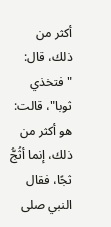أكثر من ذلك، قال: "فتخذي ثوبا"، قالت: هو أكثر من ذلك، إنما أثُجُّ ثجًا، فقال النبي صلى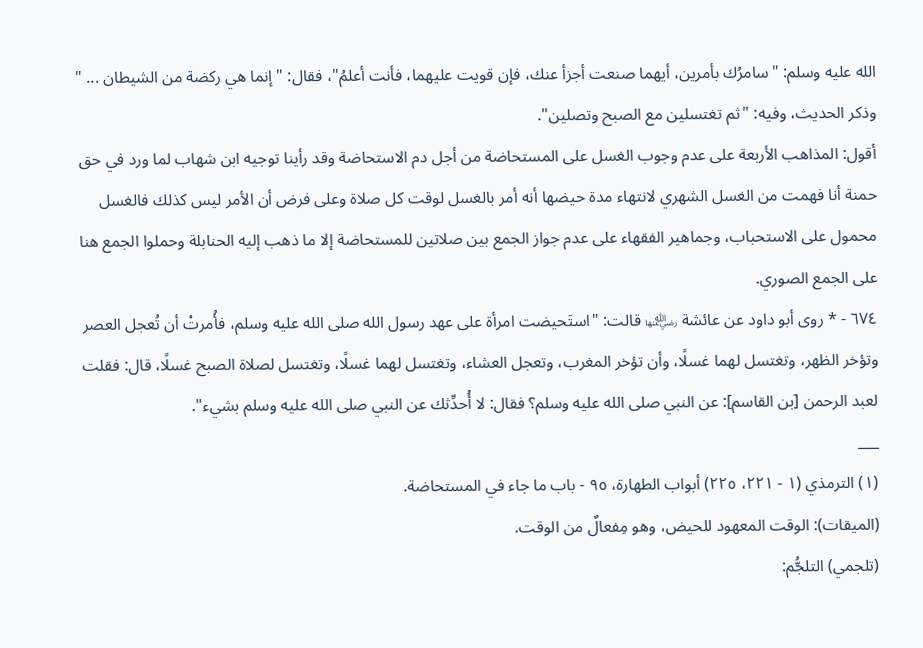الله عليه وسلم: "سامرُك بأمرين، أيهما صنعت أجزأ عنك، فإن قويت عليهما، فأنت أعلمُ"، فقال: "إنما هي ركضة من الشيطان ... " وذكر الحديث، وفيه: "ثم تغتسلين مع الصبح وتصلين".
أقول: المذاهب الأربعة على عدم وجوب الغسل على المستحاضة من أجل دم الاستحاضة وقد رأينا توجيه ابن شهاب لما ورد في حق حمنة أنا فهمت من الغسل الشهري لانتهاء مدة حيضها أنه أمر بالغسل لوقت كل صلاة وعلى فرض أن الأمر ليس كذلك فالغسل محمول على الاستحباب، وجماهير الفقهاء على عدم جواز الجمع بين صلاتين للمستحاضة إلا ما ذهب إليه الحنابلة وحملوا الجمع هنا على الجمع الصوري.
٦٧٤ - * روى أبو داود عن عائشة ﵂ قالت: "استَحيضت امرأة على عهد رسول الله صلى الله عليه وسلم، فأُمرتْ أن تُعجل العصر وتؤخر الظهر، وتغتسل لهما غسلًا، وأن تؤخر المغرب، وتعجل العشاء، وتغتسل لهما غسلًا، وتغتسل لصلاة الصبح غسلًا، قال: فقلت لعبد الرحمن [بن القاسم]: عن النبي صلى الله عليه وسلم؟ فقال: لا أُحدِّثك عن النبي صلى الله عليه وسلم بشيء".
___
(١) الترمذي (١ - ٢٢١، ٢٢٥) أبواب الطهارة، ٩٥ - باب ما جاء في المستحاضة.
(الميقات): الوقت المعهود للحيض، وهو مِفعالٌ من الوقت.
(تلجمي) التلجُّم: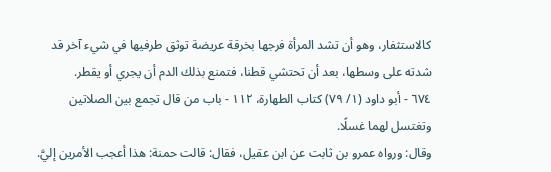كالاستثفار، وهو أن تشد المرأة فرجها بخرقة عريضة توثق طرفيها في شيء آخر قد شدته على وسطها، بعد أن تحتشي قطنا، فتمنع بذلك الدم أن يجري أو يقطر.
٦٧٤ - أبو داود (١/ ٧٩) كتاب الطهارة، ١١٢ - باب من قال تجمع بين الصلاتين وتغتسل لهما غسلًا.
وقال: ورواه عمرو بن ثابت عن ابن عقيل، فقال: قالت حمنة: هذا أعجب الأمرين إليَّ.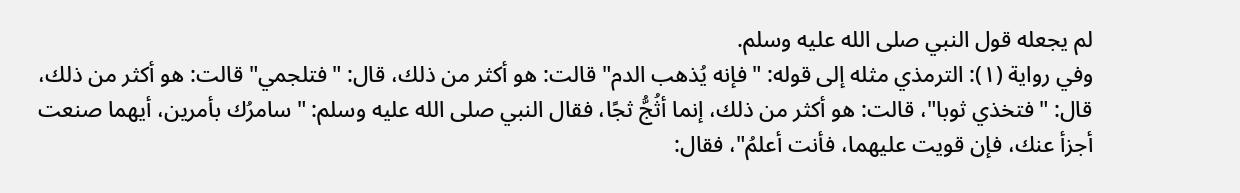لم يجعله قول النبي صلى الله عليه وسلم.
وفي رواية (١): الترمذي مثله إلى قوله: "فإنه يُذهب الدم" قالت: هو أكثر من ذلك، قال: "فتلجمي" قالت: هو أكثر من ذلك، قال: "فتخذي ثوبا"، قالت: هو أكثر من ذلك، إنما أثُجُّ ثجًا، فقال النبي صلى الله عليه وسلم: "سامرُك بأمرين، أيهما صنعت أجزأ عنك، فإن قويت عليهما، فأنت أعلمُ"، فقال: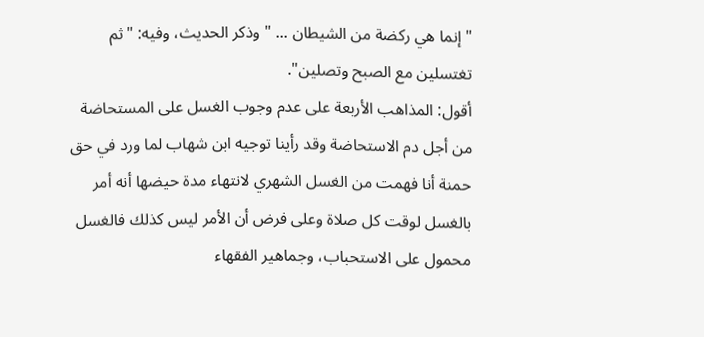"إنما هي ركضة من الشيطان ... " وذكر الحديث، وفيه: "ثم تغتسلين مع الصبح وتصلين".
أقول: المذاهب الأربعة على عدم وجوب الغسل على المستحاضة من أجل دم الاستحاضة وقد رأينا توجيه ابن شهاب لما ورد في حق حمنة أنا فهمت من الغسل الشهري لانتهاء مدة حيضها أنه أمر بالغسل لوقت كل صلاة وعلى فرض أن الأمر ليس كذلك فالغسل محمول على الاستحباب، وجماهير الفقهاء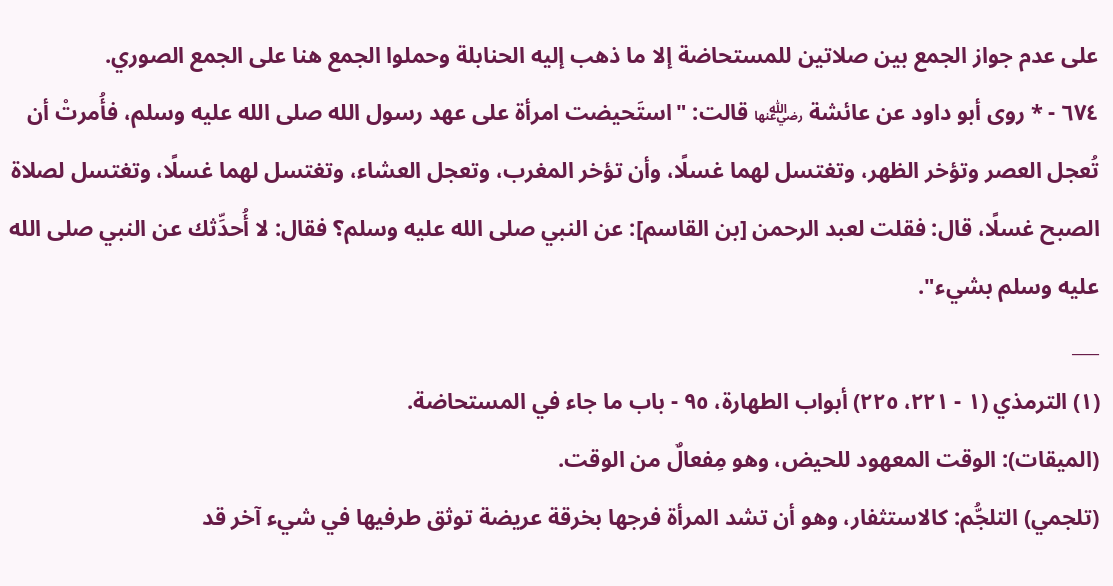على عدم جواز الجمع بين صلاتين للمستحاضة إلا ما ذهب إليه الحنابلة وحملوا الجمع هنا على الجمع الصوري.
٦٧٤ - * روى أبو داود عن عائشة ﵂ قالت: "استَحيضت امرأة على عهد رسول الله صلى الله عليه وسلم، فأُمرتْ أن تُعجل العصر وتؤخر الظهر، وتغتسل لهما غسلًا، وأن تؤخر المغرب، وتعجل العشاء، وتغتسل لهما غسلًا، وتغتسل لصلاة الصبح غسلًا، قال: فقلت لعبد الرحمن [بن القاسم]: عن النبي صلى الله عليه وسلم؟ فقال: لا أُحدِّثك عن النبي صلى الله عليه وسلم بشيء".
___
(١) الترمذي (١ - ٢٢١، ٢٢٥) أبواب الطهارة، ٩٥ - باب ما جاء في المستحاضة.
(الميقات): الوقت المعهود للحيض، وهو مِفعالٌ من الوقت.
(تلجمي) التلجُّم: كالاستثفار، وهو أن تشد المرأة فرجها بخرقة عريضة توثق طرفيها في شيء آخر قد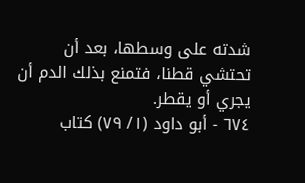شدته على وسطها، بعد أن تحتشي قطنا، فتمنع بذلك الدم أن يجري أو يقطر.
٦٧٤ - أبو داود (١/ ٧٩) كتاب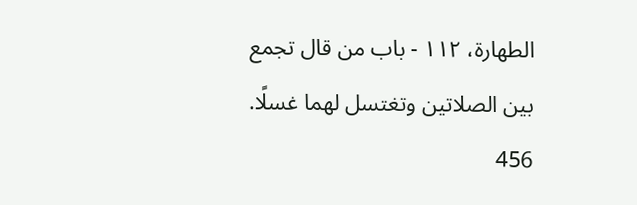الطهارة، ١١٢ - باب من قال تجمع بين الصلاتين وتغتسل لهما غسلًا.
456